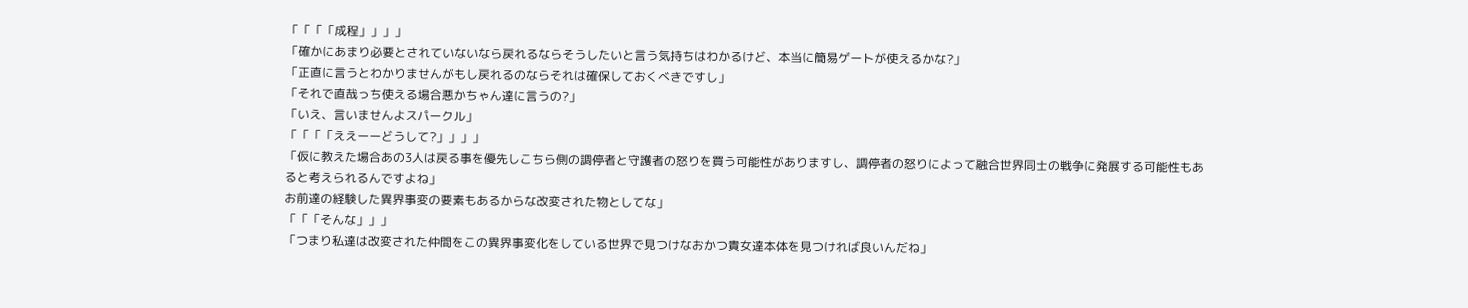「「「「成程」」」」
「確かにあまり必要とされていないなら戻れるならそうしたいと言う気持ちはわかるけど、本当に簡易ゲートが使えるかな?」
「正直に言うとわかりませんがもし戻れるのならそれは確保しておくべきですし」
「それで直哉っち使える場合悪かちゃん達に言うの?」
「いえ、言いませんよスパークル」
「「「「ええーーどうして?」」」」
「仮に教えた場合あの3人は戻る事を優先しこちら側の調停者と守護者の怒りを買う可能性がありますし、調停者の怒りによって融合世界同士の戦争に発展する可能性もあると考えられるんですよね」
お前達の経験した異界事変の要素もあるからな改変された物としてな」
「「「そんな」」」
「つまり私達は改変された仲間をこの異界事変化をしている世界で見つけなおかつ貴女達本体を見つければ良いんだね」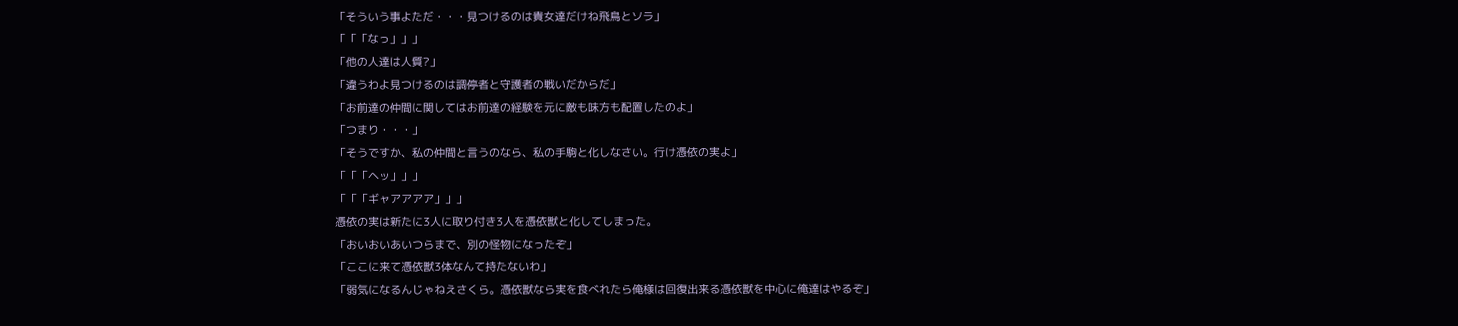「そういう事よただ・・・見つけるのは貴女達だけね飛鳥とソラ」
「「「なっ」」」
「他の人達は人質?」
「違うわよ見つけるのは調停者と守護者の戦いだからだ」
「お前達の仲間に関してはお前達の経験を元に敵も味方も配置したのよ」
「つまり・・・」
「そうですか、私の仲間と言うのなら、私の手駒と化しなさい。行け憑依の実よ」
「「「ヘッ」」」
「「「ギャアアアア」」」
憑依の実は新たに3人に取り付き3人を憑依獣と化してしまった。
「おいおいあいつらまで、別の怪物になったぞ」
「ここに来て憑依獣3体なんて持たないわ」
「弱気になるんじゃねえさくら。憑依獣なら実を食べれたら俺様は回復出来る憑依獣を中心に俺達はやるぞ」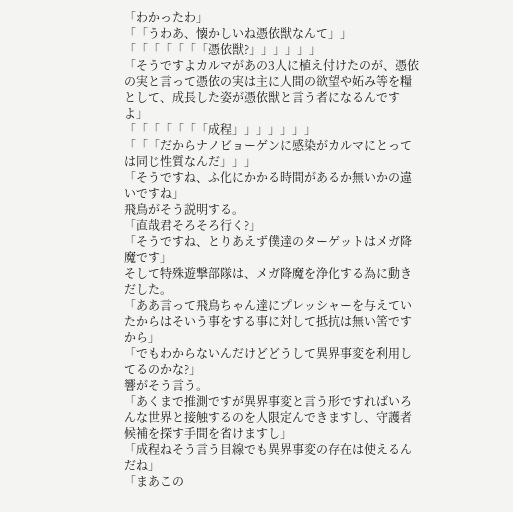「わかったわ」
「「うわあ、懐かしいね憑依獣なんて」」
「「「「「「「憑依獣?」」」」」」
「そうですよカルマがあの3人に植え付けたのが、憑依の実と言って憑依の実は主に人間の欲望や妬み等を糧として、成長した姿が憑依獣と言う者になるんですよ」
「「「「「「「成程」」」」」」」
「「「だからナノビョーゲンに感染がカルマにとっては同じ性質なんだ」」」
「そうですね、ふ化にかかる時間があるか無いかの違いですね」
飛鳥がそう説明する。
「直哉君そろそろ行く?」
「そうですね、とりあえず僕達のターゲットはメガ降魔です」
そして特殊遊撃部隊は、メガ降魔を浄化する為に動きだした。
「ああ言って飛鳥ちゃん達にプレッシャーを与えていたからはそいう事をする事に対して抵抗は無い筈ですから」
「でもわからないんだけどどうして異界事変を利用してるのかな?」
響がそう言う。
「あくまで推測ですが異界事変と言う形ですればいろんな世界と接触するのを人限定んできますし、守護者候補を探す手間を省けますし」
「成程ねそう言う目線でも異界事変の存在は使えるんだね」
「まあこの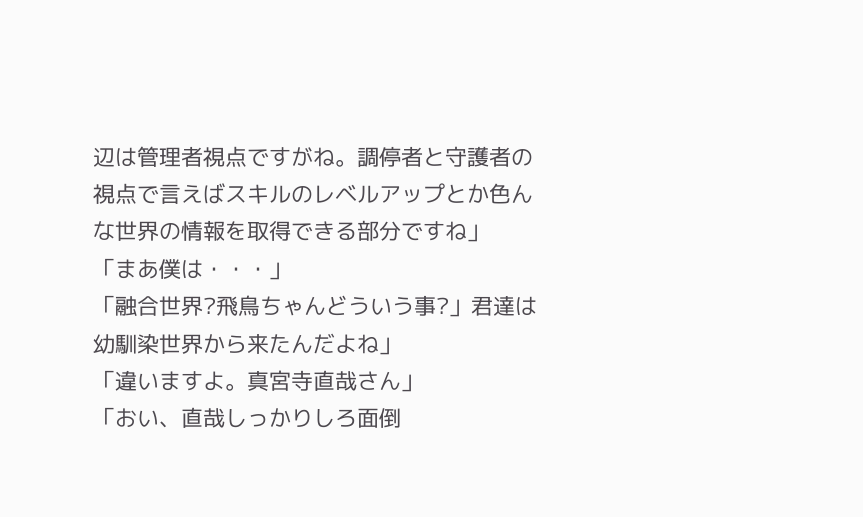辺は管理者視点ですがね。調停者と守護者の視点で言えばスキルのレベルアップとか色んな世界の情報を取得できる部分ですね」
「まあ僕は・・・」
「融合世界?飛鳥ちゃんどういう事?」君達は幼馴染世界から来たんだよね」
「違いますよ。真宮寺直哉さん」
「おい、直哉しっかりしろ面倒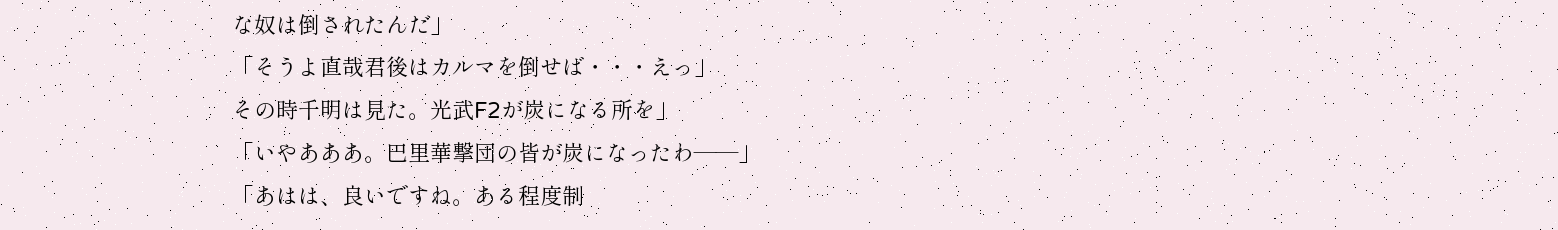な奴は倒されたんだ」
「そうよ直哉君後はカルマを倒せば・・・えっ」
その時千明は見た。光武F2が炭になる所を」
「いやあああ。巴里華撃団の皆が炭になったわ――」
「あはは、良いですね。ある程度制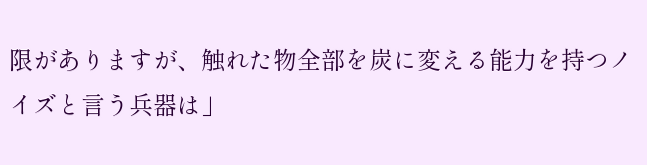限がありますが、触れた物全部を炭に変える能力を持つノイズと言う兵器は」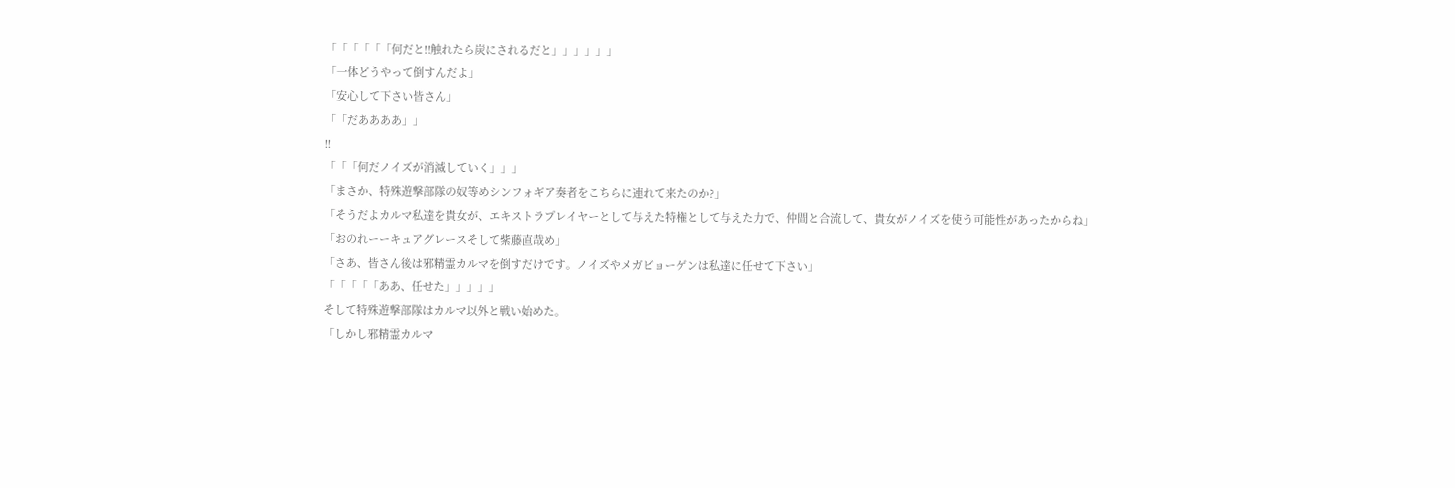「「「「「「何だと!!触れたら炭にされるだと」」」」」」
「一体どうやって倒すんだよ」
「安心して下さい皆さん」
「「だああああ」」
!!
「「「何だノイズが消滅していく」」」
「まさか、特殊遊撃部隊の奴等めシンフォギア奏者をこちらに連れて来たのか?」
「そうだよカルマ私達を貴女が、エキストラプレイヤーとして与えた特権として与えた力で、仲間と合流して、貴女がノイズを使う可能性があったからね」
「おのれーーキュアグレースそして紫藤直哉め」
「さあ、皆さん後は邪精霊カルマを倒すだけです。ノイズやメガビョーゲンは私達に任せて下さい」
「「「「「ああ、任せた」」」」」
そして特殊遊撃部隊はカルマ以外と戦い始めた。
「しかし邪精霊カルマ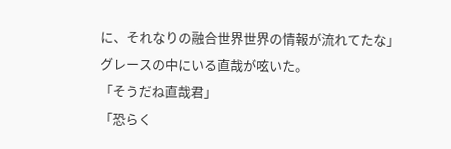に、それなりの融合世界世界の情報が流れてたな」
グレースの中にいる直哉が呟いた。
「そうだね直哉君」
「恐らく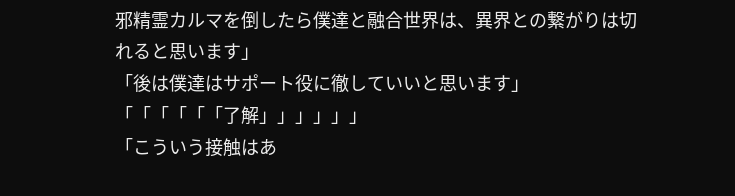邪精霊カルマを倒したら僕達と融合世界は、異界との繋がりは切れると思います」
「後は僕達はサポート役に徹していいと思います」
「「「「「「了解」」」」」」
「こういう接触はあ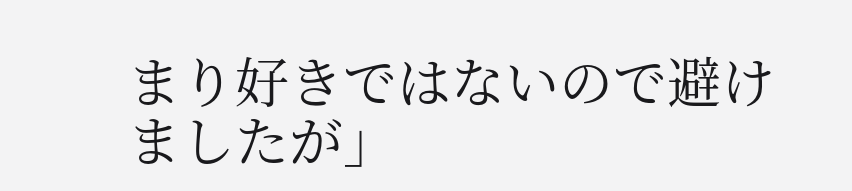まり好きではないので避けましたが」